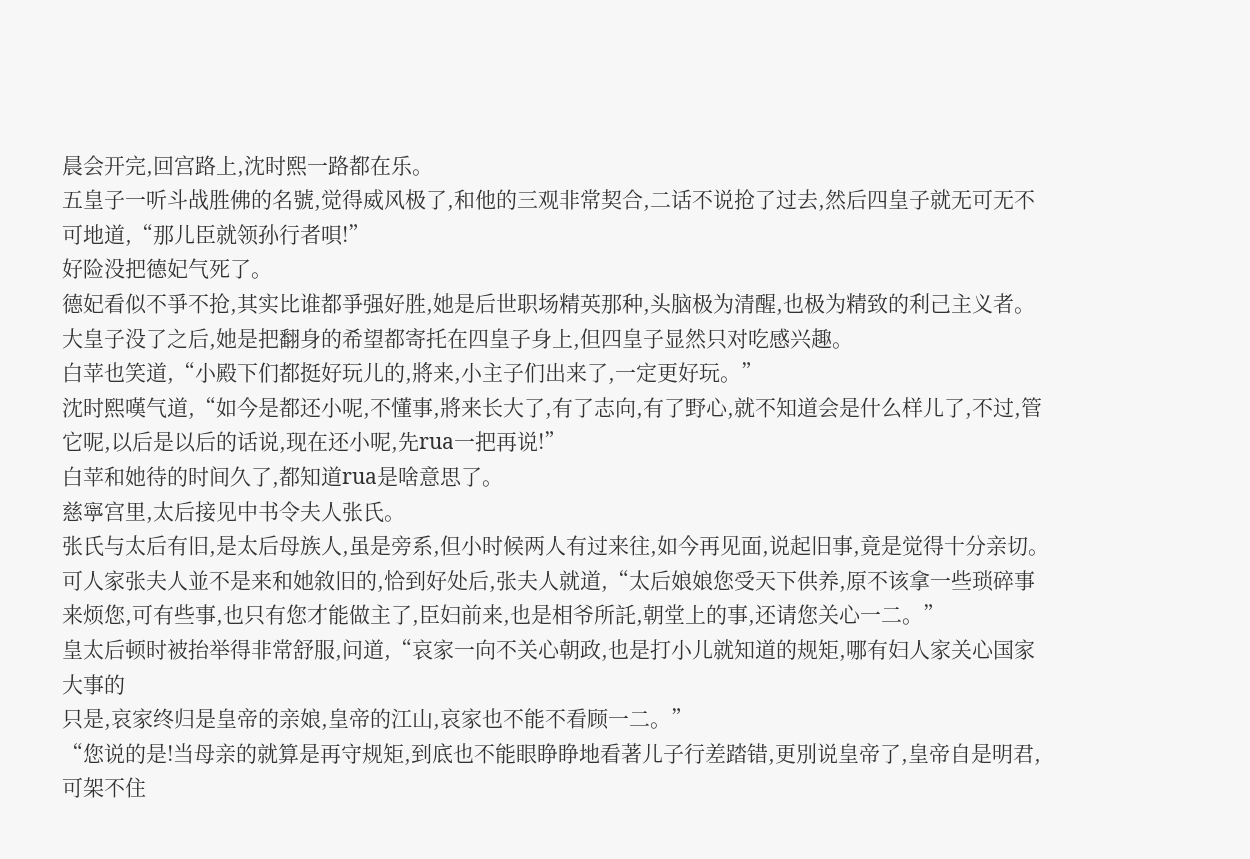晨会开完,回宫路上,沈时熙一路都在乐。
五皇子一听斗战胜佛的名號,觉得威风极了,和他的三观非常契合,二话不说抢了过去,然后四皇子就无可无不可地道,“那儿臣就领孙行者唄!”
好险没把德妃气死了。
德妃看似不爭不抢,其实比谁都爭强好胜,她是后世职场精英那种,头脑极为清醒,也极为精致的利己主义者。
大皇子没了之后,她是把翻身的希望都寄托在四皇子身上,但四皇子显然只对吃感兴趣。
白苹也笑道,“小殿下们都挺好玩儿的,將来,小主子们出来了,一定更好玩。”
沈时熙嘆气道,“如今是都还小呢,不懂事,將来长大了,有了志向,有了野心,就不知道会是什么样儿了,不过,管它呢,以后是以后的话说,现在还小呢,先rua一把再说!”
白苹和她待的时间久了,都知道rua是啥意思了。
慈寧宫里,太后接见中书令夫人张氏。
张氏与太后有旧,是太后母族人,虽是旁系,但小时候两人有过来往,如今再见面,说起旧事,竟是觉得十分亲切。
可人家张夫人並不是来和她敘旧的,恰到好处后,张夫人就道,“太后娘娘您受天下供养,原不该拿一些琐碎事来烦您,可有些事,也只有您才能做主了,臣妇前来,也是相爷所託,朝堂上的事,还请您关心一二。”
皇太后顿时被抬举得非常舒服,问道,“哀家一向不关心朝政,也是打小儿就知道的规矩,哪有妇人家关心国家大事的
只是,哀家终归是皇帝的亲娘,皇帝的江山,哀家也不能不看顾一二。”
“您说的是!当母亲的就算是再守规矩,到底也不能眼睁睁地看著儿子行差踏错,更別说皇帝了,皇帝自是明君,可架不住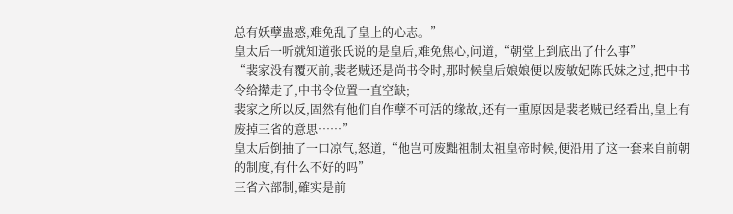总有妖孽蛊惑,难免乱了皇上的心志。”
皇太后一听就知道张氏说的是皇后,难免焦心,问道,“朝堂上到底出了什么事”
“裴家没有覆灭前,裴老贼还是尚书令时,那时候皇后娘娘便以废敏妃陈氏妹之过,把中书令给撵走了,中书令位置一直空缺;
裴家之所以反,固然有他们自作孽不可活的缘故,还有一重原因是裴老贼已经看出,皇上有废掉三省的意思……”
皇太后倒抽了一口凉气,怒道,“他岂可废黜祖制太祖皇帝时候,便沿用了这一套来自前朝的制度,有什么不好的吗”
三省六部制,確实是前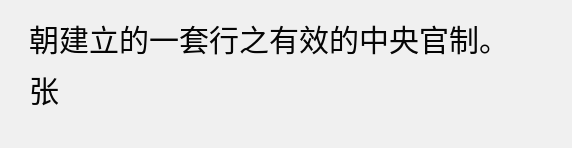朝建立的一套行之有效的中央官制。
张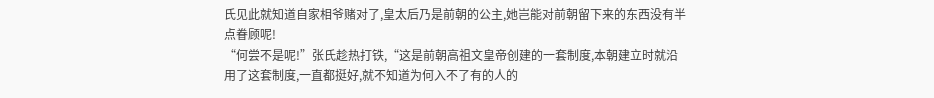氏见此就知道自家相爷赌对了,皇太后乃是前朝的公主,她岂能对前朝留下来的东西没有半点眷顾呢!
“何尝不是呢!”张氏趁热打铁,“这是前朝高祖文皇帝创建的一套制度,本朝建立时就沿用了这套制度,一直都挺好,就不知道为何入不了有的人的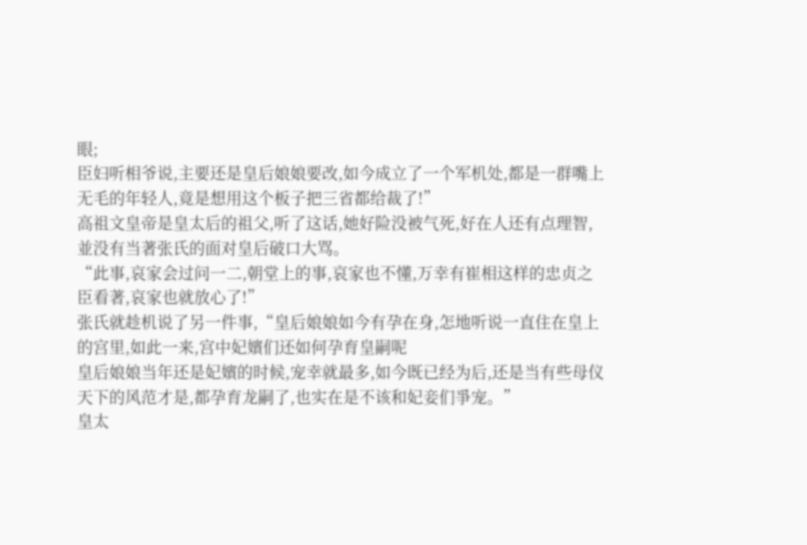眼;
臣妇听相爷说,主要还是皇后娘娘要改,如今成立了一个军机处,都是一群嘴上无毛的年轻人,竟是想用这个板子把三省都给裁了!”
高祖文皇帝是皇太后的祖父,听了这话,她好险没被气死,好在人还有点理智,並没有当著张氏的面对皇后破口大骂。
“此事,哀家会过问一二,朝堂上的事,哀家也不懂,万幸有崔相这样的忠贞之臣看著,哀家也就放心了!”
张氏就趁机说了另一件事,“皇后娘娘如今有孕在身,怎地听说一直住在皇上的宫里,如此一来,宫中妃嬪们还如何孕育皇嗣呢
皇后娘娘当年还是妃嬪的时候,宠幸就最多,如今既已经为后,还是当有些母仪天下的风范才是,都孕育龙嗣了,也实在是不该和妃妾们爭宠。”
皇太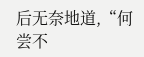后无奈地道,“何尝不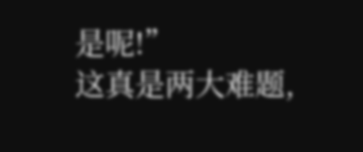是呢!”
这真是两大难题,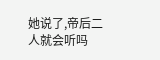她说了,帝后二人就会听吗